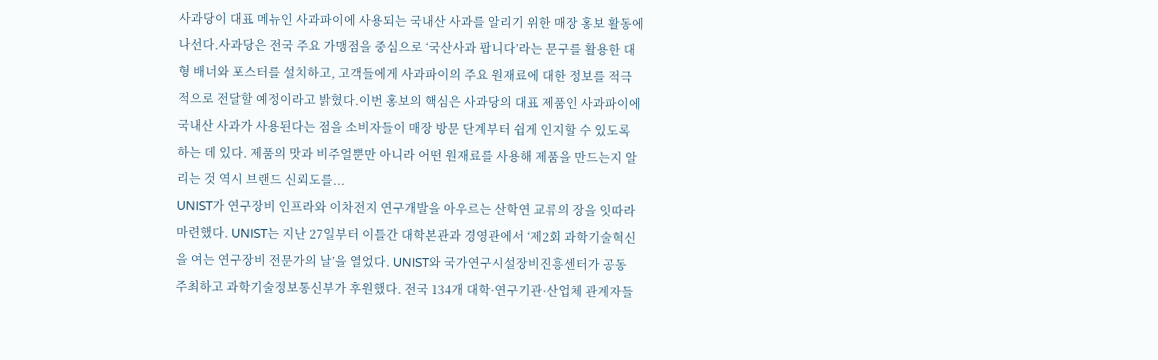사과당이 대표 메뉴인 사과파이에 사용되는 국내산 사과를 알리기 위한 매장 홍보 활동에 나선다.사과당은 전국 주요 가맹점을 중심으로 ‘국산사과 팝니다’라는 문구를 활용한 대형 배너와 포스터를 설치하고, 고객들에게 사과파이의 주요 원재료에 대한 정보를 적극적으로 전달할 예정이라고 밝혔다.이번 홍보의 핵심은 사과당의 대표 제품인 사과파이에 국내산 사과가 사용된다는 점을 소비자들이 매장 방문 단계부터 쉽게 인지할 수 있도록 하는 데 있다. 제품의 맛과 비주얼뿐만 아니라 어떤 원재료를 사용해 제품을 만드는지 알리는 것 역시 브랜드 신뢰도를...
UNIST가 연구장비 인프라와 이차전지 연구개발을 아우르는 산학연 교류의 장을 잇따라 마련했다. UNIST는 지난 27일부터 이틀간 대학본관과 경영관에서 ‘제2회 과학기술혁신을 여는 연구장비 전문가의 날’을 열었다. UNIST와 국가연구시설장비진흥센터가 공동 주최하고 과학기술정보통신부가 후원했다. 전국 134개 대학·연구기관·산업체 관계자들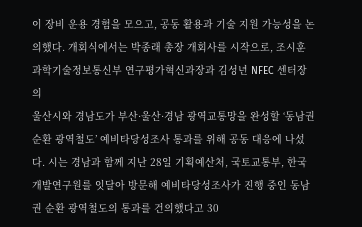이 장비 운용 경험을 모으고, 공동 활용과 기술 지원 가능성을 논의했다. 개회식에서는 박종래 총장 개회사를 시작으로, 조시훈 과학기술정보통신부 연구평가혁신과장과 김성년 NFEC 센터장의
울산시와 경남도가 부산·울산·경남 광역교통망을 완성할 ‘동남권 순환 광역철도’ 예비타당성조사 통과를 위해 공동 대응에 나섰다. 시는 경남과 함께 지난 28일 기획예산처, 국토교통부, 한국개발연구원를 잇달아 방문해 예비타당성조사가 진행 중인 동남권 순환 광역철도의 통과를 건의했다고 30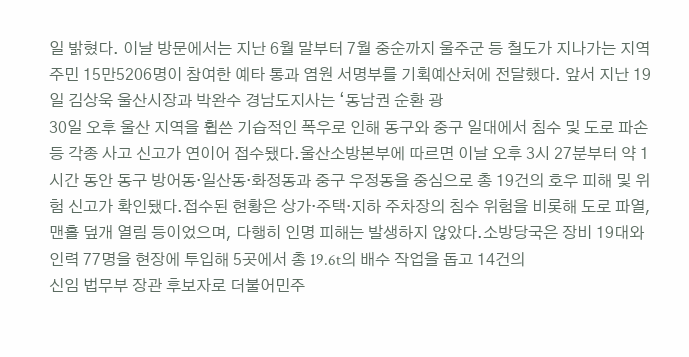일 밝혔다. 이날 방문에서는 지난 6월 말부터 7월 중순까지 울주군 등 철도가 지나가는 지역 주민 15만5206명이 참여한 예타 통과 염원 서명부를 기획예산처에 전달했다. 앞서 지난 19일 김상욱 울산시장과 박완수 경남도지사는 ‘동남권 순환 광
30일 오후 울산 지역을 휩쓴 기습적인 폭우로 인해 동구와 중구 일대에서 침수 및 도로 파손 등 각종 사고 신고가 연이어 접수됐다.울산소방본부에 따르면 이날 오후 3시 27분부터 약 1시간 동안 동구 방어동·일산동·화정동과 중구 우정동을 중심으로 총 19건의 호우 피해 및 위험 신고가 확인됐다.접수된 현황은 상가·주택·지하 주차장의 침수 위험을 비롯해 도로 파열, 맨홀 덮개 열림 등이었으며, 다행히 인명 피해는 발생하지 않았다.소방당국은 장비 19대와 인력 77명을 현장에 투입해 5곳에서 총 19.6t의 배수 작업을 돕고 14건의
신임 법무부 장관 후보자로 더불어민주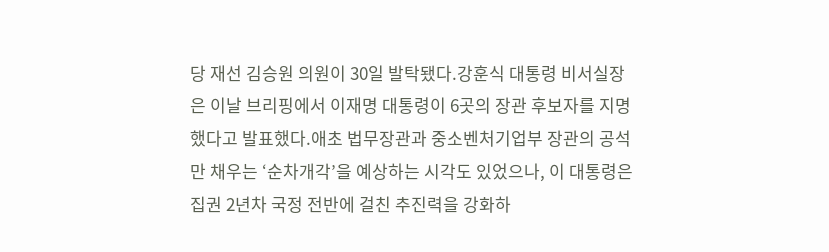당 재선 김승원 의원이 30일 발탁됐다.강훈식 대통령 비서실장은 이날 브리핑에서 이재명 대통령이 6곳의 장관 후보자를 지명했다고 발표했다.애초 법무장관과 중소벤처기업부 장관의 공석만 채우는 ‘순차개각’을 예상하는 시각도 있었으나, 이 대통령은 집권 2년차 국정 전반에 걸친 추진력을 강화하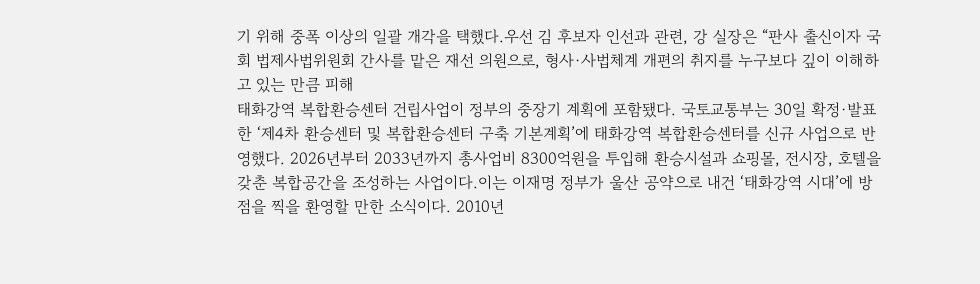기 위해 중폭 이상의 일괄 개각을 택했다.우선 김 후보자 인선과 관련, 강 실장은 “판사 출신이자 국회 법제사법위원회 간사를 맡은 재선 의원으로, 형사·사법체계 개편의 취지를 누구보다 깊이 이해하고 있는 만큼 피해
태화강역 복합환승센터 건립사업이 정부의 중장기 계획에 포함됐다. 국토교통부는 30일 확정·발표한 ‘제4차 환승센터 및 복합환승센터 구축 기본계획’에 태화강역 복합환승센터를 신규 사업으로 반영했다. 2026년부터 2033년까지 총사업비 8300억원을 투입해 환승시설과 쇼핑몰, 전시장, 호텔을 갖춘 복합공간을 조성하는 사업이다.이는 이재명 정부가 울산 공약으로 내건 ‘태화강역 시대’에 방점을 찍을 환영할 만한 소식이다. 2010년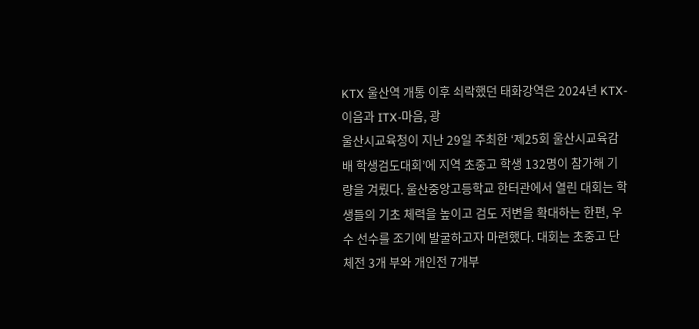KTX 울산역 개통 이후 쇠락했던 태화강역은 2024년 KTX-이음과 ITX-마음, 광
울산시교육청이 지난 29일 주최한 ‘제25회 울산시교육감배 학생검도대회’에 지역 초중고 학생 132명이 참가해 기량을 겨뤘다. 울산중앙고등학교 한터관에서 열린 대회는 학생들의 기초 체력을 높이고 검도 저변을 확대하는 한편, 우수 선수를 조기에 발굴하고자 마련했다. 대회는 초중고 단체전 3개 부와 개인전 7개부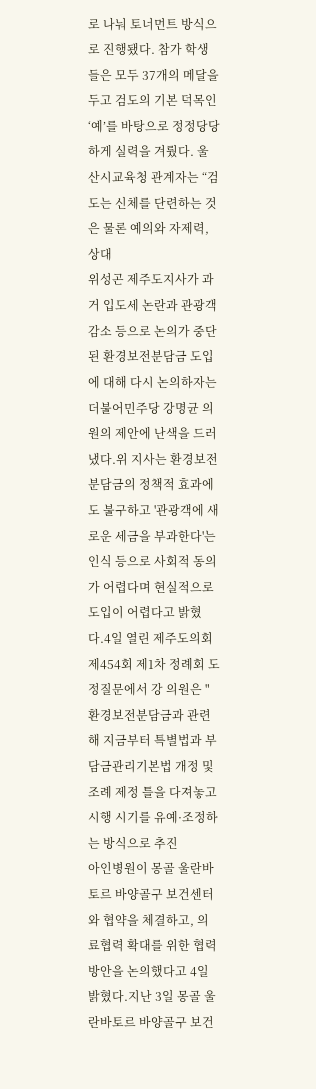로 나눠 토너먼트 방식으로 진행됐다. 참가 학생들은 모두 37개의 메달을 두고 검도의 기본 덕목인 ‘예’를 바탕으로 정정당당하게 실력을 겨뤘다. 울산시교육청 관계자는 “검도는 신체를 단련하는 것은 물론 예의와 자제력, 상대
위성곤 제주도지사가 과거 입도세 논란과 관광객 감소 등으로 논의가 중단된 환경보전분담금 도입에 대해 다시 논의하자는 더불어민주당 강명균 의원의 제안에 난색을 드러냈다.위 지사는 환경보전분담금의 정책적 효과에도 불구하고 '관광객에 새로운 세금을 부과한다'는 인식 등으로 사회적 동의가 어렵다며 현실적으로 도입이 어렵다고 밝혔다.4일 열린 제주도의회 제454회 제1차 정례회 도정질문에서 강 의원은 "환경보전분담금과 관련해 지금부터 특별법과 부담금관리기본법 개정 및 조례 제정 틀을 다져놓고 시행 시기를 유예·조정하는 방식으로 추진
아인병원이 몽골 울란바토르 바양골구 보건센터와 협약을 체결하고, 의료협력 확대를 위한 협력 방안을 논의했다고 4일 밝혔다.지난 3일 몽골 울란바토르 바양골구 보건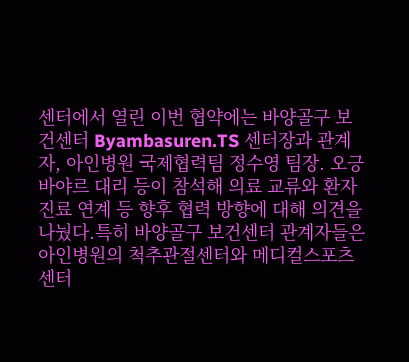센터에서 열린 이번 협약에는 바양골구 보건센터 Byambasuren.TS 센터장과 관계자, 아인병원 국제협력팀 정수영 팀장. 오긍바야르 대리 등이 참석해 의료 교류와 환자 진료 연계 등 향후 협력 방향에 대해 의견을 나눴다.특히 바양골구 보건센터 관계자들은 아인병원의 척추관절센터와 메디컬스포츠센터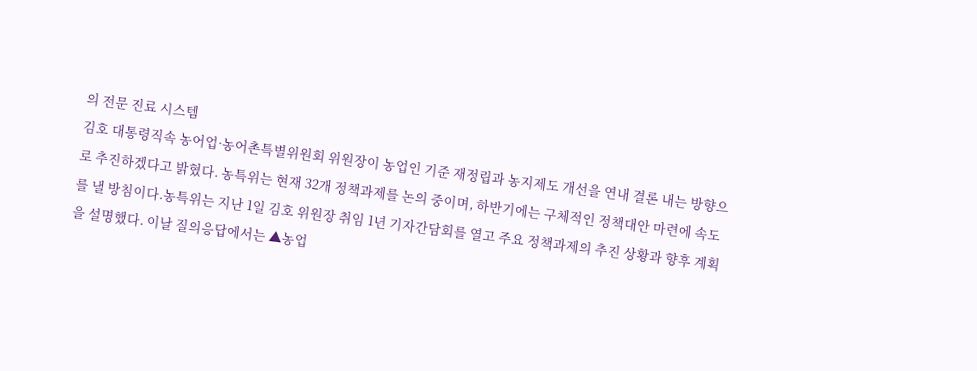의 전문 진료 시스템
김호 대통령직속 농어업·농어촌특별위원회 위원장이 농업인 기준 재정립과 농지제도 개선을 연내 결론 내는 방향으로 추진하겠다고 밝혔다. 농특위는 현재 32개 정책과제를 논의 중이며, 하반기에는 구체적인 정책대안 마련에 속도를 낼 방침이다.농특위는 지난 1일 김호 위원장 취임 1년 기자간담회를 열고 주요 정책과제의 추진 상황과 향후 계획을 설명했다. 이날 질의응답에서는 ▲농업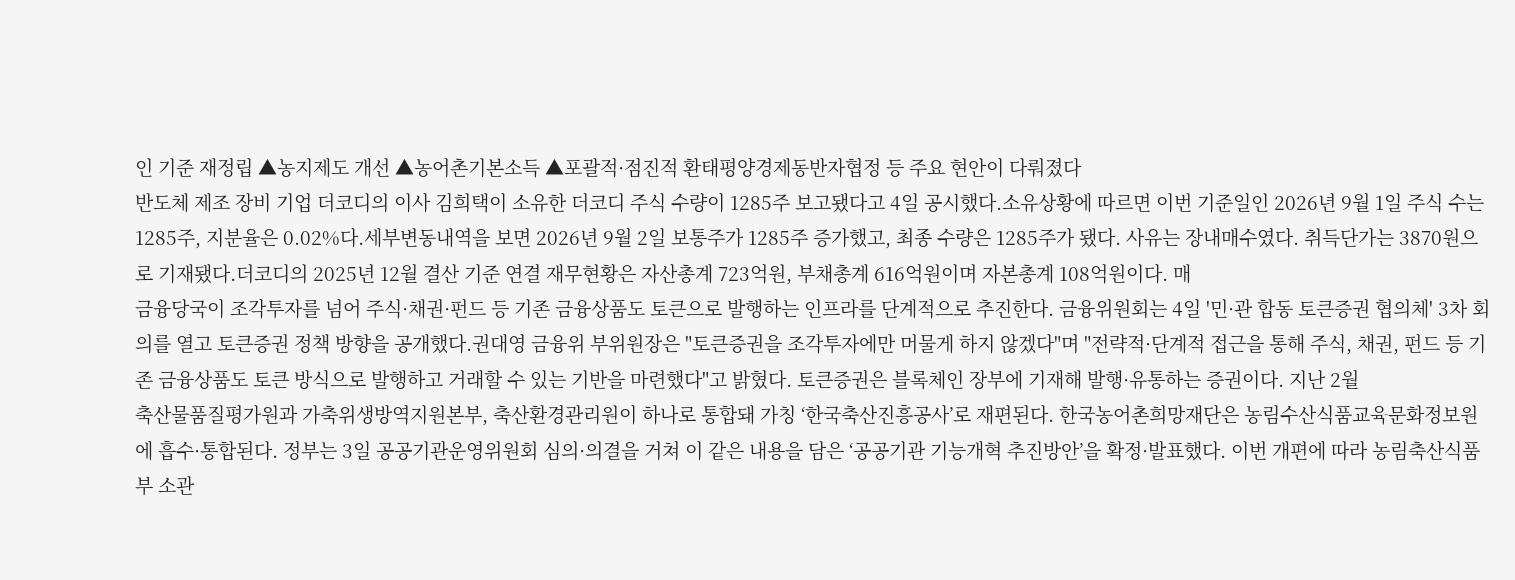인 기준 재정립 ▲농지제도 개선 ▲농어촌기본소득 ▲포괄적·점진적 환태평양경제동반자협정 등 주요 현안이 다뤄졌다
반도체 제조 장비 기업 더코디의 이사 김희택이 소유한 더코디 주식 수량이 1285주 보고됐다고 4일 공시했다.소유상황에 따르면 이번 기준일인 2026년 9월 1일 주식 수는 1285주, 지분율은 0.02%다.세부변동내역을 보면 2026년 9월 2일 보통주가 1285주 증가했고, 최종 수량은 1285주가 됐다. 사유는 장내매수였다. 취득단가는 3870원으로 기재됐다.더코디의 2025년 12월 결산 기준 연결 재무현황은 자산총계 723억원, 부채총계 616억원이며 자본총계 108억원이다. 매
금융당국이 조각투자를 넘어 주식·채권·펀드 등 기존 금융상품도 토큰으로 발행하는 인프라를 단계적으로 추진한다. 금융위원회는 4일 '민·관 합동 토큰증권 협의체' 3차 회의를 열고 토큰증권 정책 방향을 공개했다.권대영 금융위 부위원장은 "토큰증권을 조각투자에만 머물게 하지 않겠다"며 "전략적·단계적 접근을 통해 주식, 채권, 펀드 등 기존 금융상품도 토큰 방식으로 발행하고 거래할 수 있는 기반을 마련했다"고 밝혔다. 토큰증권은 블록체인 장부에 기재해 발행·유통하는 증권이다. 지난 2월
축산물품질평가원과 가축위생방역지원본부, 축산환경관리원이 하나로 통합돼 가칭 ‘한국축산진흥공사’로 재편된다. 한국농어촌희망재단은 농림수산식품교육문화정보원에 흡수·통합된다. 정부는 3일 공공기관운영위원회 심의·의결을 거쳐 이 같은 내용을 담은 ‘공공기관 기능개혁 추진방안’을 확정·발표했다. 이번 개편에 따라 농림축산식품부 소관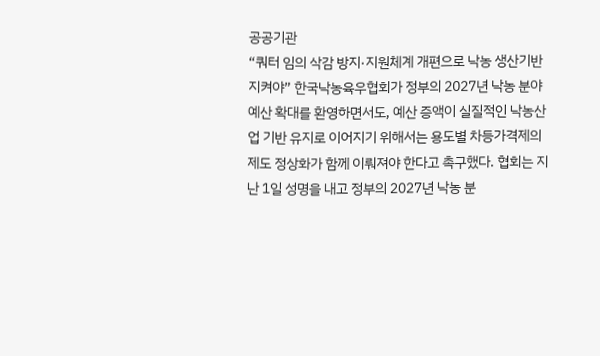공공기관
“쿼터 임의 삭감 방지·지원체계 개편으로 낙농 생산기반 지켜야” 한국낙농육우협회가 정부의 2027년 낙농 분야 예산 확대를 환영하면서도, 예산 증액이 실질적인 낙농산업 기반 유지로 이어지기 위해서는 용도별 차등가격제의 제도 정상화가 함께 이뤄져야 한다고 촉구했다. 협회는 지난 1일 성명을 내고 정부의 2027년 낙농 분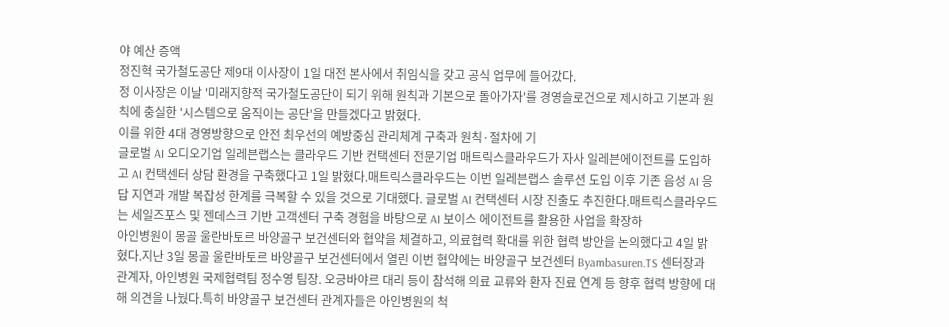야 예산 증액
정진혁 국가철도공단 제9대 이사장이 1일 대전 본사에서 취임식을 갖고 공식 업무에 들어갔다.
정 이사장은 이날 '미래지향적 국가철도공단이 되기 위해 원칙과 기본으로 돌아가자'를 경영슬로건으로 제시하고 기본과 원칙에 충실한 '시스템으로 움직이는 공단'을 만들겠다고 밝혔다.
이를 위한 4대 경영방향으로 안전 최우선의 예방중심 관리체계 구축과 원칙·절차에 기
글로벌 AI 오디오기업 일레븐랩스는 클라우드 기반 컨택센터 전문기업 매트릭스클라우드가 자사 일레븐에이전트를 도입하고 AI 컨택센터 상담 환경을 구축했다고 1일 밝혔다.매트릭스클라우드는 이번 일레븐랩스 솔루션 도입 이후 기존 음성 AI 응답 지연과 개발 복잡성 한계를 극복할 수 있을 것으로 기대했다. 글로벌 AI 컨택센터 시장 진출도 추진한다.매트릭스클라우드는 세일즈포스 및 젠데스크 기반 고객센터 구축 경험을 바탕으로 AI 보이스 에이전트를 활용한 사업을 확장하
아인병원이 몽골 울란바토르 바양골구 보건센터와 협약을 체결하고, 의료협력 확대를 위한 협력 방안을 논의했다고 4일 밝혔다.지난 3일 몽골 울란바토르 바양골구 보건센터에서 열린 이번 협약에는 바양골구 보건센터 Byambasuren.TS 센터장과 관계자, 아인병원 국제협력팀 정수영 팀장. 오긍바야르 대리 등이 참석해 의료 교류와 환자 진료 연계 등 향후 협력 방향에 대해 의견을 나눴다.특히 바양골구 보건센터 관계자들은 아인병원의 척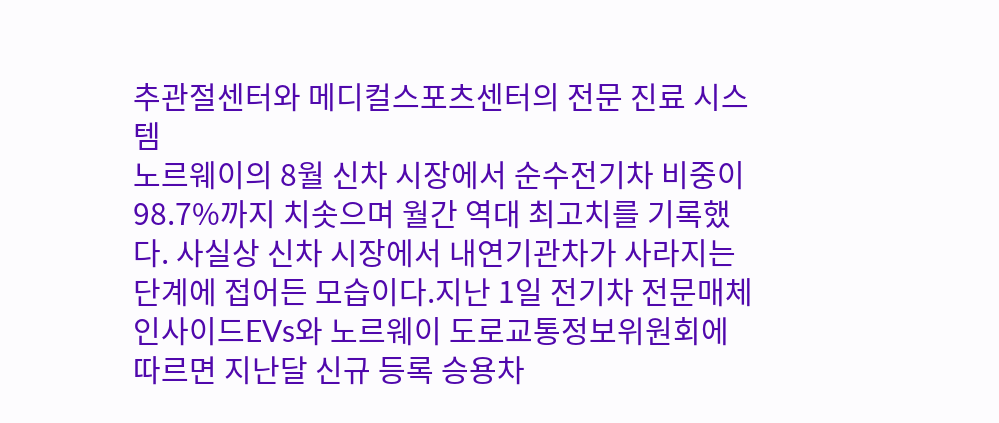추관절센터와 메디컬스포츠센터의 전문 진료 시스템
노르웨이의 8월 신차 시장에서 순수전기차 비중이 98.7%까지 치솟으며 월간 역대 최고치를 기록했다. 사실상 신차 시장에서 내연기관차가 사라지는 단계에 접어든 모습이다.지난 1일 전기차 전문매체 인사이드EVs와 노르웨이 도로교통정보위원회에 따르면 지난달 신규 등록 승용차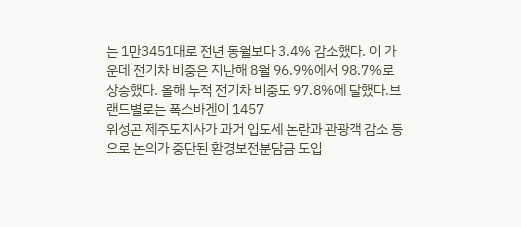는 1만3451대로 전년 동월보다 3.4% 감소했다. 이 가운데 전기차 비중은 지난해 8월 96.9%에서 98.7%로 상승했다. 올해 누적 전기차 비중도 97.8%에 달했다.브랜드별로는 폭스바겐이 1457
위성곤 제주도지사가 과거 입도세 논란과 관광객 감소 등으로 논의가 중단된 환경보전분담금 도입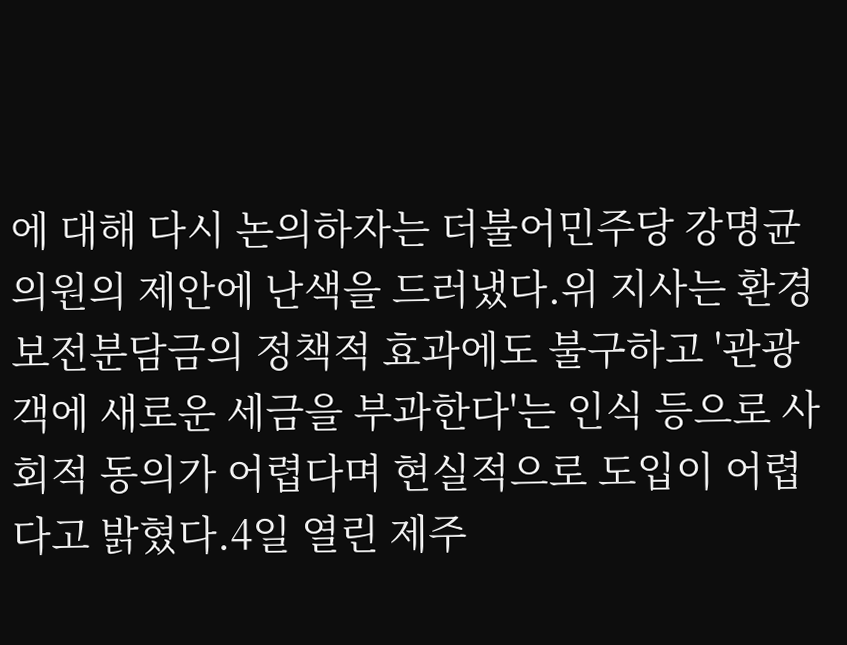에 대해 다시 논의하자는 더불어민주당 강명균 의원의 제안에 난색을 드러냈다.위 지사는 환경보전분담금의 정책적 효과에도 불구하고 '관광객에 새로운 세금을 부과한다'는 인식 등으로 사회적 동의가 어렵다며 현실적으로 도입이 어렵다고 밝혔다.4일 열린 제주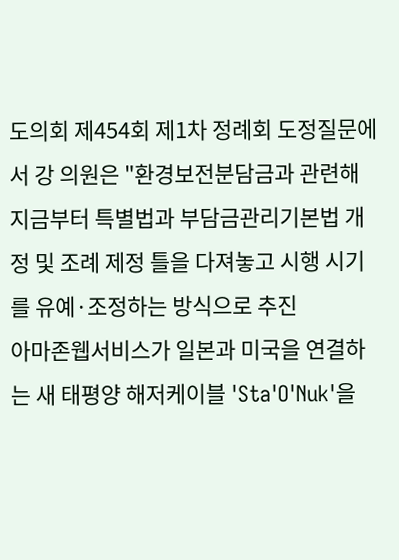도의회 제454회 제1차 정례회 도정질문에서 강 의원은 "환경보전분담금과 관련해 지금부터 특별법과 부담금관리기본법 개정 및 조례 제정 틀을 다져놓고 시행 시기를 유예·조정하는 방식으로 추진
아마존웹서비스가 일본과 미국을 연결하는 새 태평양 해저케이블 'Sta'O'Nuk'을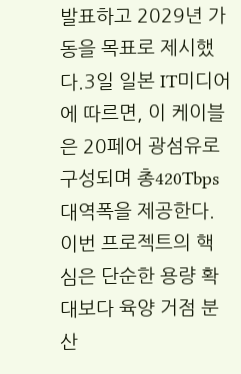발표하고 2029년 가동을 목표로 제시했다.3일 일본 IT미디어에 따르면, 이 케이블은 20페어 광섬유로 구성되며 총420Tbps 대역폭을 제공한다.이번 프로젝트의 핵심은 단순한 용량 확대보다 육양 거점 분산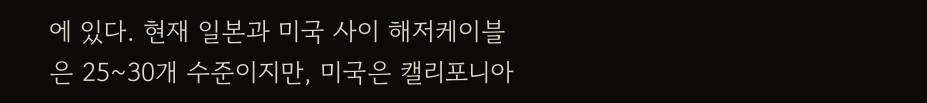에 있다. 현재 일본과 미국 사이 해저케이블은 25~30개 수준이지만, 미국은 캘리포니아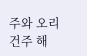주와 오리건주 해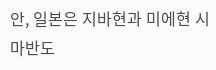안, 일본은 지바현과 미에현 시마반도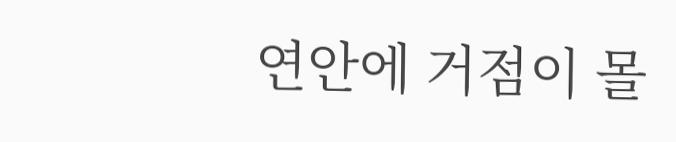연안에 거점이 몰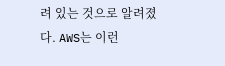려 있는 것으로 알려졌다. AWS는 이런